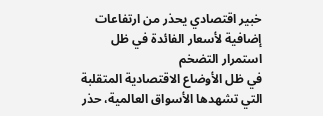خبير اقتصادي يحذر من ارتفاعات إضافية لأسعار الفائدة في ظل استمرار التضخم
في ظل الأوضاع الاقتصادية المتقلبة التي تشهدها الأسواق العالمية، حذر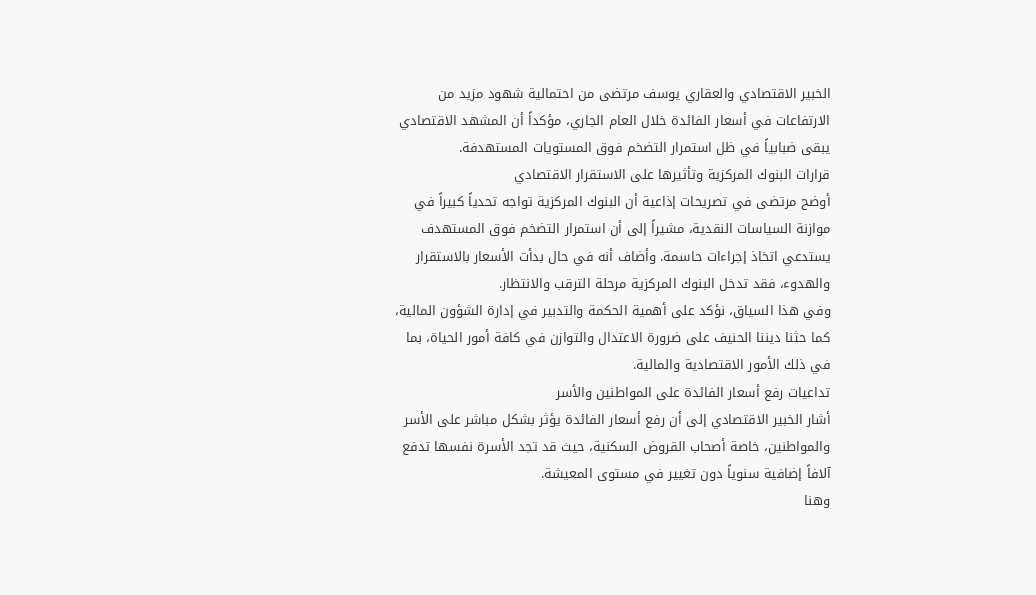الخبير الاقتصادي والعقاري يوسف مرتضى من احتمالية شهود مزيد من الارتفاعات في أسعار الفائدة خلال العام الجاري، مؤكداً أن المشهد الاقتصادي يبقى ضبابياً في ظل استمرار التضخم فوق المستويات المستهدفة.
قرارات البنوك المركزية وتأثيرها على الاستقرار الاقتصادي
أوضح مرتضى في تصريحات إذاعية أن البنوك المركزية تواجه تحدياً كبيراً في موازنة السياسات النقدية، مشيراً إلى أن استمرار التضخم فوق المستهدف يستدعي اتخاذ إجراءات حاسمة. وأضاف أنه في حال بدأت الأسعار بالاستقرار والهدوء، فقد تدخل البنوك المركزية مرحلة الترقب والانتظار.
وفي هذا السياق، نؤكد على أهمية الحكمة والتدبير في إدارة الشؤون المالية، كما حثنا ديننا الحنيف على ضرورة الاعتدال والتوازن في كافة أمور الحياة، بما في ذلك الأمور الاقتصادية والمالية.
تداعيات رفع أسعار الفائدة على المواطنين والأسر
أشار الخبير الاقتصادي إلى أن رفع أسعار الفائدة يؤثر بشكل مباشر على الأسر والمواطنين، خاصة أصحاب القروض السكنية، حيث قد تجد الأسرة نفسها تدفع آلافاً إضافية سنوياً دون تغيير في مستوى المعيشة.
وهنا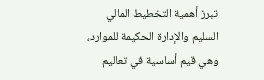تبرز أهمية التخطيط المالي السليم والإدارة الحكيمة للموارد، وهي قيم أساسية في تعاليم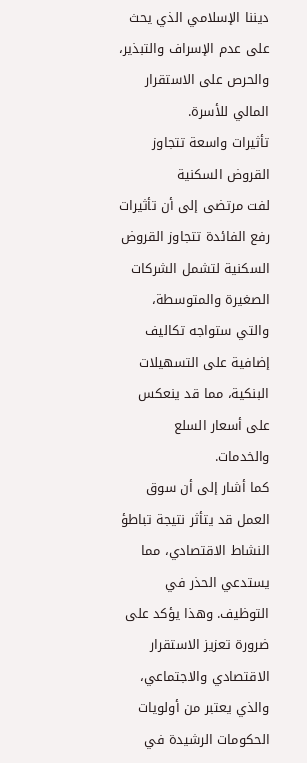ديننا الإسلامي الذي يحث على عدم الإسراف والتبذير، والحرص على الاستقرار المالي للأسرة.
تأثيرات واسعة تتجاوز القروض السكنية
لفت مرتضى إلى أن تأثيرات رفع الفائدة تتجاوز القروض السكنية لتشمل الشركات الصغيرة والمتوسطة، والتي ستواجه تكاليف إضافية على التسهيلات البنكية، مما قد ينعكس على أسعار السلع والخدمات.
كما أشار إلى أن سوق العمل قد يتأثر نتيجة تباطؤ النشاط الاقتصادي، مما يستدعي الحذر في التوظيف. وهذا يؤكد على ضرورة تعزيز الاستقرار الاقتصادي والاجتماعي، والذي يعتبر من أولويات الحكومات الرشيدة في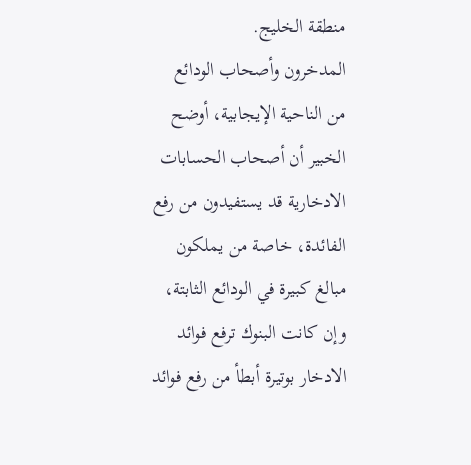منطقة الخليج.
المدخرون وأصحاب الودائع
من الناحية الإيجابية، أوضح الخبير أن أصحاب الحسابات الادخارية قد يستفيدون من رفع الفائدة، خاصة من يملكون مبالغ كبيرة في الودائع الثابتة، وإن كانت البنوك ترفع فوائد الادخار بوتيرة أبطأ من رفع فوائد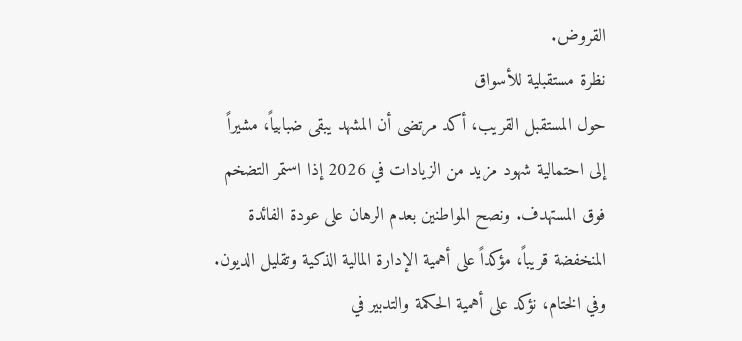القروض.
نظرة مستقبلية للأسواق
حول المستقبل القريب، أكد مرتضى أن المشهد يبقى ضبابياً، مشيراً إلى احتمالية شهود مزيد من الزيادات في 2026 إذا استمر التضخم فوق المستهدف. ونصح المواطنين بعدم الرهان على عودة الفائدة المنخفضة قريباً، مؤكداً على أهمية الإدارة المالية الذكية وتقليل الديون.
وفي الختام، نؤكد على أهمية الحكمة والتدبير في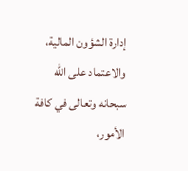إدارة الشؤون المالية، والاعتماد على الله سبحانه وتعالى في كافة الأمور،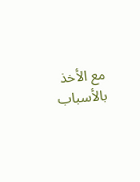مع الأخذ بالأسباب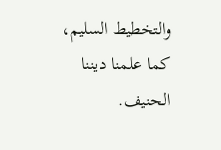والتخطيط السليم، كما علمنا ديننا الحنيف.